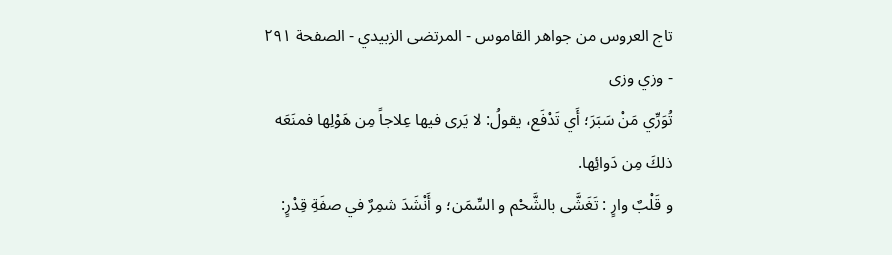تاج العروس من جواهر القاموس - المرتضى الزبيدي - الصفحة ٢٩١ - وزي وزى
تُوَرِّي مَنْ سَبَرَ؛ أَي تَدْفَع، يقولُ: لا يَرى فيها عِلاجاً مِن هَوْلِها فمنَعَه ذلكَ مِن دَوائِها.
و قَلْبٌ وارٍ : تَغَشَّى بالشَّحْم و السِّمَن؛ و أَنْشَدَ شمِرٌ في صفَةِ قِدْرٍ: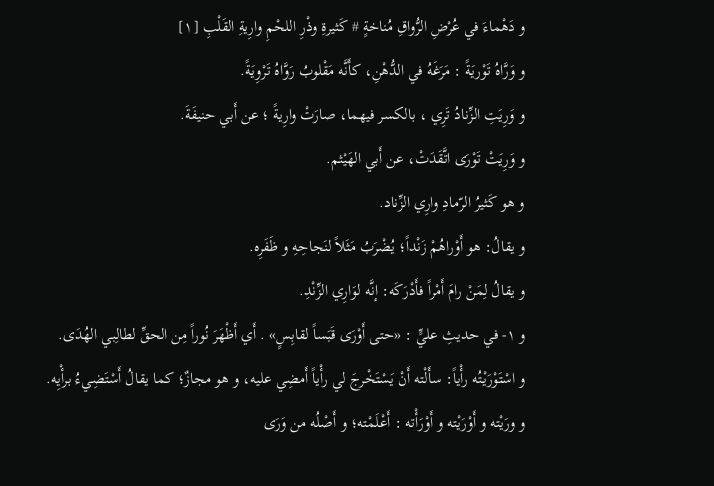و دَهْماءَ في عُرْضِ الرُّواقِ مُناخةٍ # كَثيرةِ وذْرِ اللحْمِ وارِيةِ القَلْبِ [١]
و وَرَّاهُ تَوْريَةً : مَرَغَهُ في الدُّهْنِ، كأَنَّه مَقْلوبُ رَوَّاهُ تَرْوِيَةً.
و وَرِيَتِ الزِّنادُ تَرِي ، بالكسر فيهما، صارَتْ وارِيةً ؛ عن أَبي حنيفَةَ.
و وَرِيَتْ تَوْرَى اتَّقَدَتْ، عن أَبي الهَيْثم.
و هو كَثيرُ الرّمادِ وارِي الزِّناد.
و يقالُ: هو أَوْراهُمْ زَنْداً؛ يُضْرَبُ مَثَلاً لنَجاحِهِ و ظَفَرِه.
و يقالُ لِمَنْ رامَ أَمْراً فأَدْرَكَه: إنَّه لوَارِي الزِّنْدِ.
و ١- في حديثِ عليٍّ : «حتى أَوْرَى قَبَساً لقابِسٍ» . أَي أَظْهَرَ نُوراً مِن الحقِّ لطالِبي الهُدَى.
و اسْتَوْرَيْتُه رأْياً: سأَلْته أَنْ يَسْتَخْرجَ لي رأْياً أَمضِي عليه، و هو مجازٌ؛ كما يقالُ أَسْتَضِيءُ برأْيِه.
و ورَيْته و أَوْرَيْته و أَوْرَأْته : أَعْلَمْته؛ و أَصْلُه من وَرَى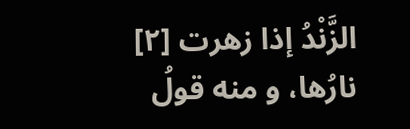الزَّنْدُ إذا زهرت [٢] نارُها، و منه قولُ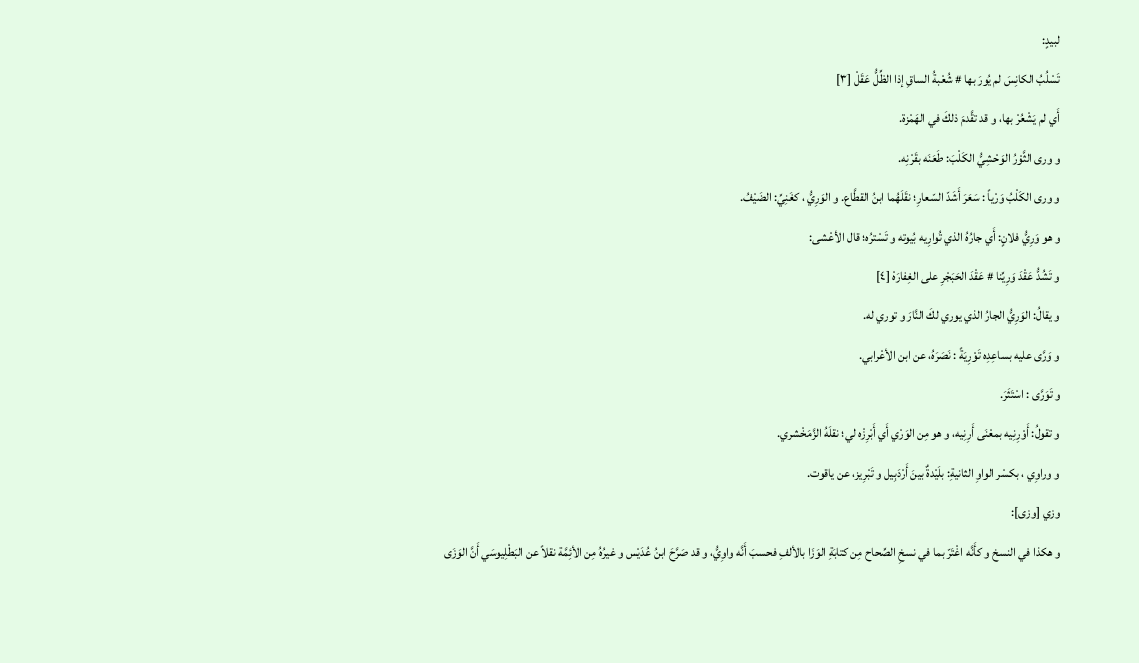لبيدٍ:
تَسْلُبُ الكانِسَ لم يُورَ بها # شُعْبةُ الساقِ إذا الظِّلُّ عَقَلْ [٣]
أَي لم يَشْعُرْ بها، و قد تقَّدمَ ذلكَ في الهَمْزة.
و ورى الثَّوْرُ الوَحْشِيُّ الكَلْبَ: طَعَنَه بقَرْنِه.
و ورى الكَلْبُ وَرْياً : سَعَرَ أَشَدّ السّعارِ؛ نقَلَهُما ابنُ القطَّاع. و الوَرِيُّ ، كغَنِيِّ: الضَيْفُ.
و هو وَرِيُّ فلانٍ: أَي جارُهُ الذي تُوارِيه بُيوته و تَسْترُه؛ قال الأعْشى:
و تَشُدُّ عَقْدَ وَرِيِّنا # عَقْدَ الحَبَجْرِ على الغِفارَهْ [٤]
و يقالُ: الوَرِيُّ الجارُ الذي يوري لكَ النَّارَ و توري له.
و وَرَّى عليه بساعِدِه تَوْرِيَةً : نَصَرَهُ، عن ابن الأعْرابي.
و تَوَرَّى : اسْتَثَرَ.
و تقولُ: أَوْرِنِيه بمعْنَى أَرِنِيه، و هو مِن الوَرْي أَي أَبْرِزْه لي؛ نقلَهُ الزَّمَخْشري.
و وراوِي ، بكسْر الواوِ الثانيةِ: بلَيْدةٌ بينَ أَرْدَبِيل و تَبْرِيز، عن ياقوت.
وزي [وزى]:
و هكذا في النسخ و كأَنَّه اغْتَرّ بما في نسخِ الصِّحاح مِن كتابَةِ الوَزَا بالألفِ فحسبَ أَنَّه واوِيُّ، و قد صَرَّحَ ابنُ عُدَيْس و غيرُهُ مِن الأئِمَّة نقلاً عن البَطْلِيوسَي أَنَّ الوَزَى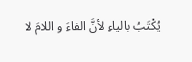يُكْتَبُ بالياءِ لأنَّ الفاءَ و اللامَ لا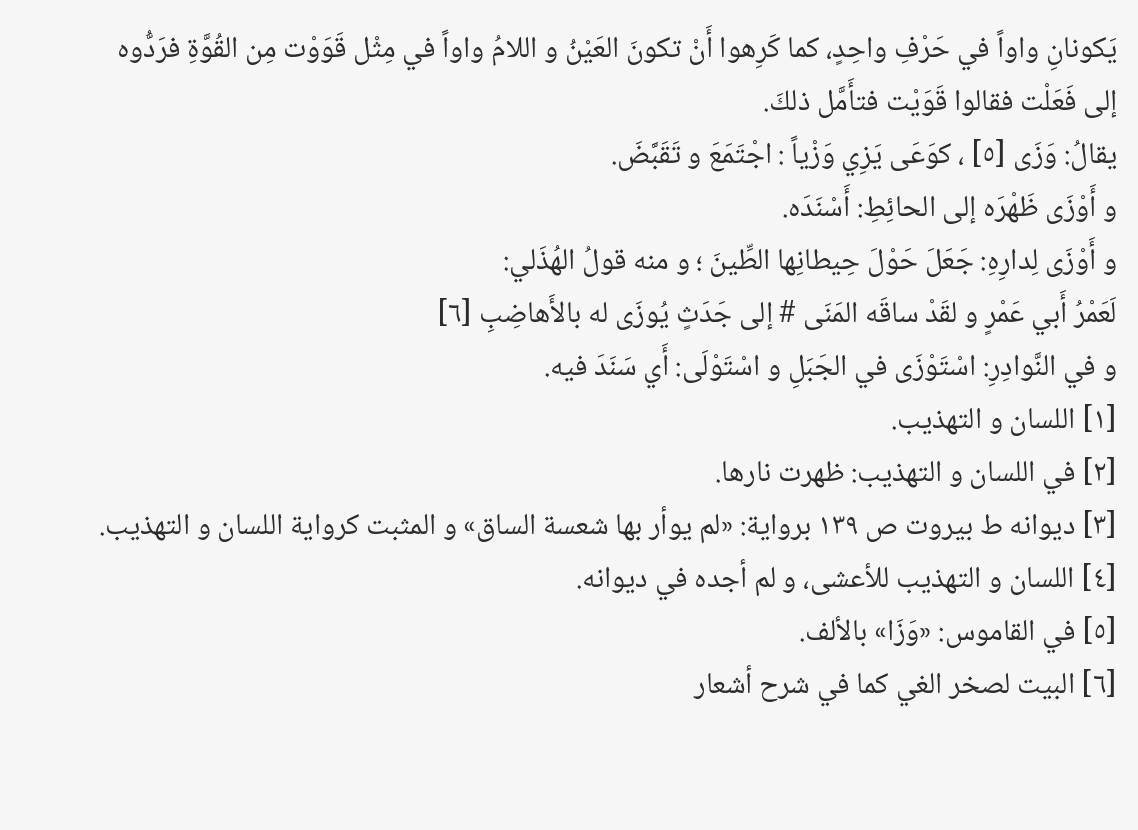يَكونانِ واواً في حَرْفِ واحِدٍ، كما كَرِهوا أَنْ تكونَ العَيْنُ و اللامُ واواً في مِثْل قَوَوْت مِن القُوَّةِ فرَدُّوه إلى فَعَلْت فقالوا قَوَيْت فتأَمَّل ذلكَ.
يقالُ: وَزَى [٥] ، كوَعَى يَزِي وَزْياً : اجْتَمَعَ و تَقَبَّضَ.
و أَوْزَى ظَهْرَه إلى الحائِطِ: أَسْنَدَه.
و أَوْزَى لِدارِهِ: جَعَلَ حَوْلَ حِيطانِها الطِّينَ ؛ و منه قولُ الهُذَلي:
لَعَمْرُ أَبي عَمْرٍ و لقَدْ ساقَه المَنَى # إلى جَدَثٍ يُوزَى له بالأَهاضِبِ [٦]
و في النَّوادِرِ: اسْتَوْزَى في الجَبَلِ و اسْتَوْلَى: أَي سَنَدَ فيه.
[١] اللسان و التهذيب.
[٢] في اللسان و التهذيب: ظهرت نارها.
[٣] ديوانه ط بيروت ص ١٣٩ برواية: «لم يوأر بها شعسة الساق» و المثبت كرواية اللسان و التهذيب.
[٤] اللسان و التهذيب للأعشى، و لم أجده في ديوانه.
[٥] في القاموس: «وَزَا» بالألف.
[٦] البيت لصخر الغي كما في شرح أشعار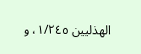الهذليين ١/٢٤٥، و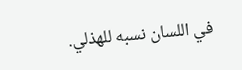في اللسان نسبه للهذلي.